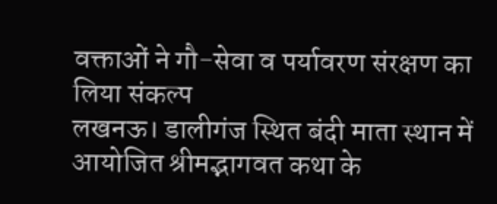वक्ताओं ने गौ-सेवा व पर्यावरण संरक्षण का लिया संकल्प
लखनऊ। डालीगंज स्थित बंदी माता स्थान में आयोजित श्रीमद्भागवत कथा के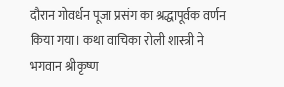दौरान गोवर्धन पूजा प्रसंग का श्रद्धापूर्वक वर्णन किया गया। कथा वाचिका रोली शास्त्री ने भगवान श्रीकृष्ण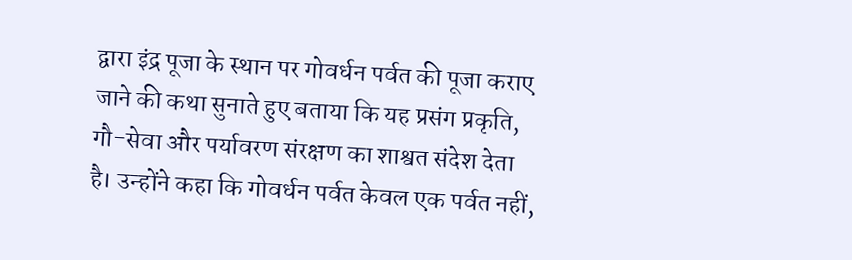द्वारा इंद्र पूजा के स्थान पर गोवर्धन पर्वत की पूजा कराए जाने की कथा सुनाते हुए बताया कि यह प्रसंग प्रकृति, गौ-सेवा और पर्यावरण संरक्षण का शाश्वत संदेश देता है। उन्होंने कहा कि गोवर्धन पर्वत केवल एक पर्वत नहीं,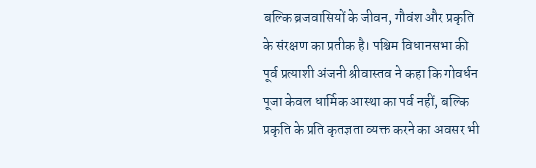बल्कि ब्रजवासियों के जीवन, गौवंश और प्रकृति के संरक्षण का प्रतीक है। पश्चिम विधानसभा की पूर्व प्रत्याशी अंजनी श्रीवास्तव ने कहा कि गोवर्धन पूजा केवल धार्मिक आस्था का पर्व नहीं, बल्कि प्रकृति के प्रति कृतज्ञता व्यक्त करने का अवसर भी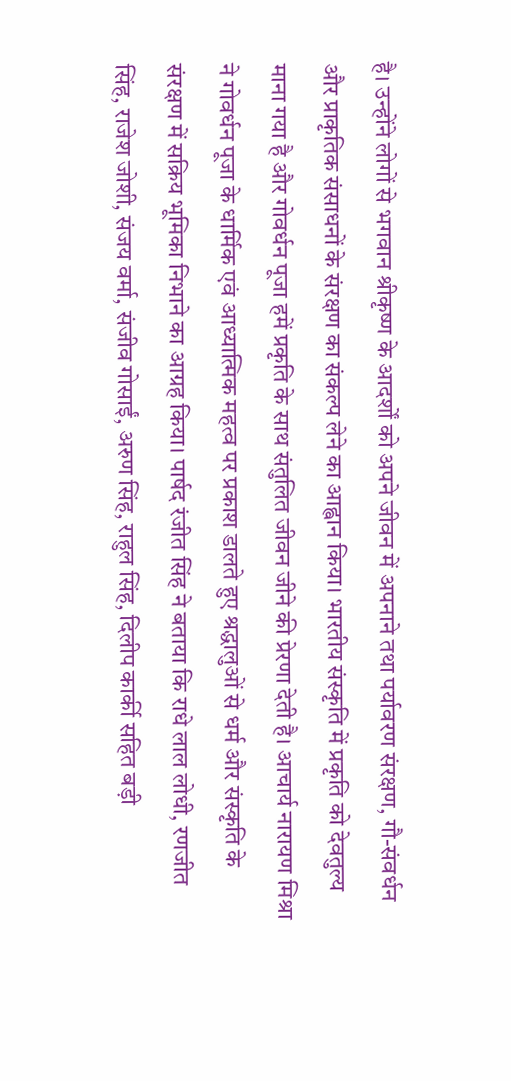है। उन्होंने लोगों से भगवान श्रीकृष्ण के आदर्शों को अपने जीवन में अपनाने तथा पर्यावरण संरक्षण, गौ-संवर्धन और प्राकृतिक संसाधनों के संरक्षण का संकल्प लेने का आह्वान किया। भारतीय संस्कृति में प्रकृति को देवतुल्य माना गया है और गोवर्धन पूजा हमें प्रकृति के साथ संतुलित जीवन जीने की प्रेरणा देती है। आचार्य नारायण मिश्रा ने गोवर्धन पूजा के धार्मिक एवं आध्यात्मिक महत्व पर प्रकाश डालते हुए श्रद्धालुओं से धर्म और संस्कृति के संरक्षण में सक्रिय भूमिका निभाने का आग्रह किया। पार्षद रंजीत सिंह ने बताया कि राधे लाल लोधी, रणजीत सिंह, राजेश जोशी, संजय वर्मा, संजीव गोसाईं, अरुण सिंह, राहुल सिंह, दिलीप कार्की सहित बड़ी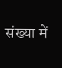संख्या में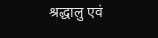श्रद्धालु एवं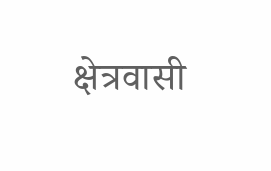क्षेत्रवासी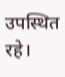उपस्थित रहे।